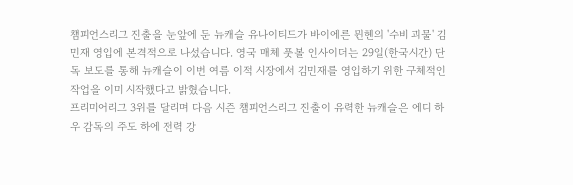챔피언스리그 진출을 눈앞에 둔 뉴캐슬 유나이티드가 바이에른 뮌헨의 '수비 괴물' 김민재 영입에 본격적으로 나섰습니다. 영국 매체 풋볼 인사이더는 29일(한국시간) 단독 보도를 통해 뉴캐슬이 이번 여름 이적 시장에서 김민재를 영입하기 위한 구체적인 작업을 이미 시작했다고 밝혔습니다.
프리미어리그 3위를 달리며 다음 시즌 챔피언스리그 진출이 유력한 뉴캐슬은 에디 하우 감독의 주도 하에 전력 강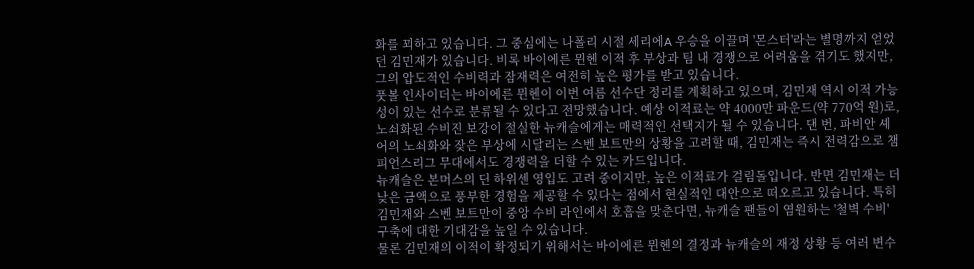화를 꾀하고 있습니다. 그 중심에는 나폴리 시절 세리에A 우승을 이끌며 '몬스터'라는 별명까지 얻었던 김민재가 있습니다. 비록 바이에른 뮌헨 이적 후 부상과 팀 내 경쟁으로 어려움을 겪기도 했지만, 그의 압도적인 수비력과 잠재력은 여전히 높은 평가를 받고 있습니다.
풋볼 인사이더는 바이에른 뮌헨이 이번 여름 선수단 정리를 계획하고 있으며, 김민재 역시 이적 가능성이 있는 선수로 분류될 수 있다고 전망했습니다. 예상 이적료는 약 4000만 파운드(약 770억 원)로, 노쇠화된 수비진 보강이 절실한 뉴캐슬에게는 매력적인 선택지가 될 수 있습니다. 댄 번, 파비안 셰어의 노쇠화와 잦은 부상에 시달리는 스벤 보트만의 상황을 고려할 때, 김민재는 즉시 전력감으로 챔피언스리그 무대에서도 경쟁력을 더할 수 있는 카드입니다.
뉴캐슬은 본머스의 딘 하위센 영입도 고려 중이지만, 높은 이적료가 걸림돌입니다. 반면 김민재는 더 낮은 금액으로 풍부한 경험을 제공할 수 있다는 점에서 현실적인 대안으로 떠오르고 있습니다. 특히 김민재와 스벤 보트만이 중앙 수비 라인에서 호흡을 맞춘다면, 뉴캐슬 팬들이 염원하는 '철벽 수비' 구축에 대한 기대감을 높일 수 있습니다.
물론 김민재의 이적이 확정되기 위해서는 바이에른 뮌헨의 결정과 뉴캐슬의 재정 상황 등 여러 변수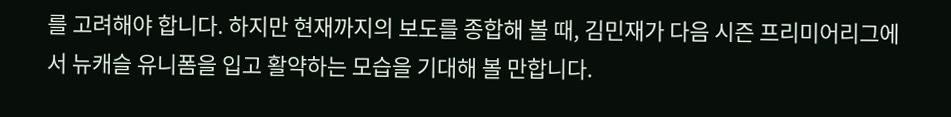를 고려해야 합니다. 하지만 현재까지의 보도를 종합해 볼 때, 김민재가 다음 시즌 프리미어리그에서 뉴캐슬 유니폼을 입고 활약하는 모습을 기대해 볼 만합니다.